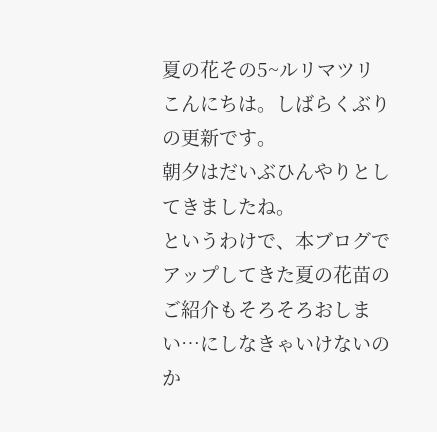夏の花その5~ルリマツリ
こんにちは。しばらくぶりの更新です。
朝夕はだいぶひんやりとしてきましたね。
というわけで、本ブログでアップしてきた夏の花苗のご紹介もそろそろおしまい…にしなきゃいけないのか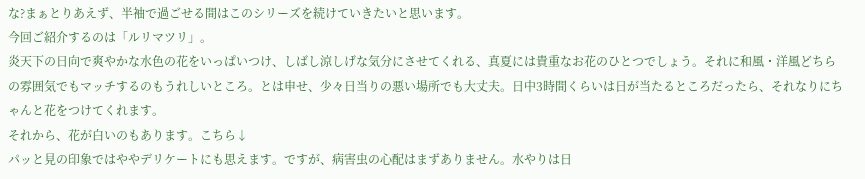な?まぁとりあえず、半袖で過ごせる間はこのシリーズを続けていきたいと思います。
今回ご紹介するのは「ルリマツリ」。
炎天下の日向で爽やかな水色の花をいっぱいつけ、しばし涼しげな気分にさせてくれる、真夏には貴重なお花のひとつでしょう。それに和風・洋風どちらの雰囲気でもマッチするのもうれしいところ。とは申せ、少々日当りの悪い場所でも大丈夫。日中3時間くらいは日が当たるところだったら、それなりにちゃんと花をつけてくれます。
それから、花が白いのもあります。こちら↓
パッと見の印象ではややデリケートにも思えます。ですが、病害虫の心配はまずありません。水やりは日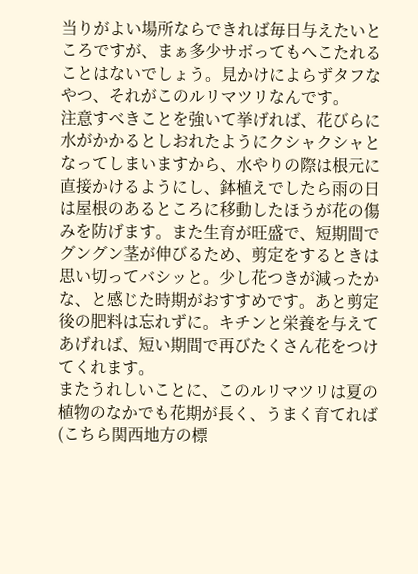当りがよい場所ならできれば毎日与えたいところですが、まぁ多少サボってもへこたれることはないでしょう。見かけによらずタフなやつ、それがこのルリマツリなんです。
注意すべきことを強いて挙げれば、花びらに水がかかるとしおれたようにクシャクシャとなってしまいますから、水やりの際は根元に直接かけるようにし、鉢植えでしたら雨の日は屋根のあるところに移動したほうが花の傷みを防げます。また生育が旺盛で、短期間でグングン茎が伸びるため、剪定をするときは思い切ってバシッと。少し花つきが減ったかな、と感じた時期がおすすめです。あと剪定後の肥料は忘れずに。キチンと栄養を与えてあげれば、短い期間で再びたくさん花をつけてくれます。
またうれしいことに、このルリマツリは夏の植物のなかでも花期が長く、うまく育てれば(こちら関西地方の標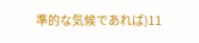準的な気候であれば)11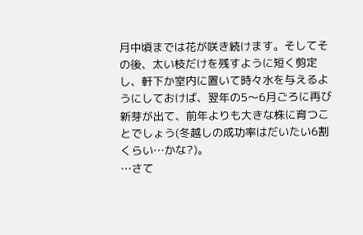月中頃までは花が咲き続けます。そしてその後、太い枝だけを残すように短く剪定し、軒下か室内に置いて時々水を与えるようにしておけば、翌年の5〜6月ごろに再び新芽が出て、前年よりも大きな株に育つことでしょう(冬越しの成功率はだいたい6割くらい…かな?)。
…さて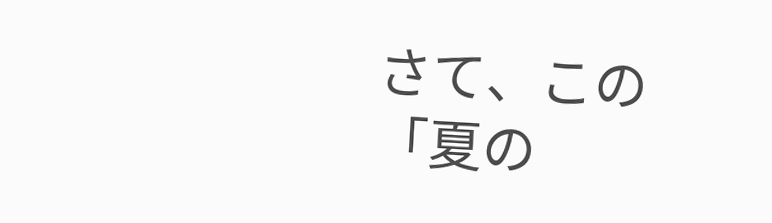さて、この「夏の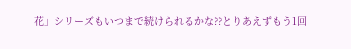花」シリーズもいつまで続けられるかな??とりあえずもう1回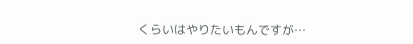くらいはやりたいもんですが…